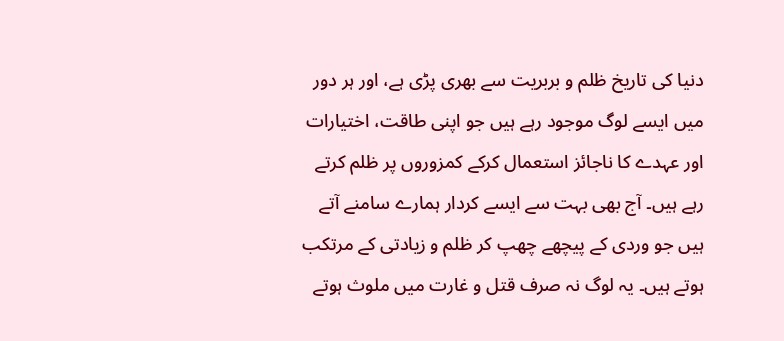دنیا کی تاریخ ظلم و بربریت سے بھری پڑی ہے، اور ہر دور میں ایسے لوگ موجود رہے ہیں جو اپنی طاقت، اختیارات اور عہدے کا ناجائز استعمال کرکے کمزوروں پر ظلم کرتے رہے ہیں۔ آج بھی بہت سے ایسے کردار ہمارے سامنے آتے ہیں جو وردی کے پیچھے چھپ کر ظلم و زیادتی کے مرتکب ہوتے ہیں۔ یہ لوگ نہ صرف قتل و غارت میں ملوث ہوتے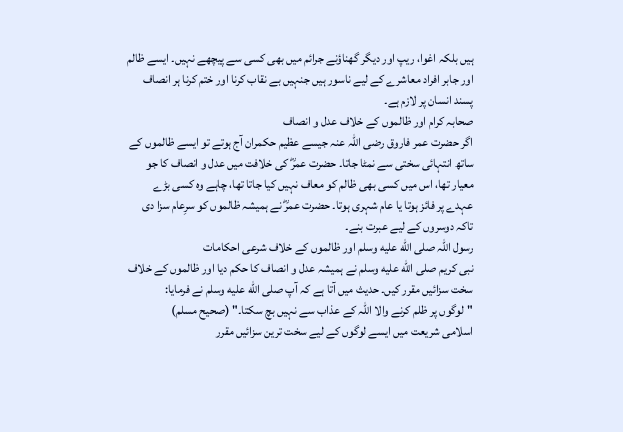ہیں بلکہ اغوا، ریپ اور دیگر گھناؤنے جرائم میں بھی کسی سے پیچھے نہیں۔ ایسے ظالم اور جابر افراد معاشرے کے لیے ناسور ہیں جنہیں بے نقاب کرنا اور ختم کرنا ہر انصاف پسند انسان پر لازم ہے۔
صحابہ کرام اور ظالموں کے خلاف عدل و انصاف
اگر حضرت عمر فاروق رضی اللہ عنہ جیسے عظیم حکمران آج ہوتے تو ایسے ظالموں کے ساتھ انتہائی سختی سے نمٹا جاتا۔ حضرت عمرؓ کی خلافت میں عدل و انصاف کا جو معیار تھا، اس میں کسی بھی ظالم کو معاف نہیں کیا جاتا تھا، چاہے وہ کسی بڑے عہدے پر فائز ہوتا یا عام شہری ہوتا۔ حضرت عمرؓ نے ہمیشہ ظالموں کو سرِعام سزا دی تاکہ دوسروں کے لیے عبرت بنے۔
رسول اللہ صلى الله عليه وسلم اور ظالموں کے خلاف شرعی احکامات
نبی کریم صلى الله عليه وسلم نے ہمیشہ عدل و انصاف کا حکم دیا اور ظالموں کے خلاف سخت سزائیں مقرر کیں۔ حدیث میں آتا ہے کہ آپ صلى الله عليه وسلم نے فرمایا:
"لوگوں پر ظلم کرنے والا اللہ کے عذاب سے نہیں بچ سکتا۔" (صحیح مسلم)
اسلامی شریعت میں ایسے لوگوں کے لیے سخت ترین سزائیں مقرر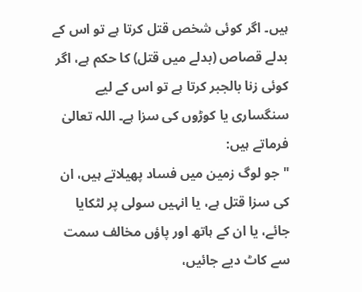ہیں۔ اگر کوئی شخص قتل کرتا ہے تو اس کے بدلے قصاص (بدلے میں قتل) کا حکم ہے، اگر کوئی زنا بالجبر کرتا ہے تو اس کے لیے سنگساری یا کوڑوں کی سزا ہے۔ اللہ تعالیٰ فرماتے ہیں:
"جو لوگ زمین میں فساد پھیلاتے ہیں، ان کی سزا قتل ہے، یا انہیں سولی پر لٹکایا جائے، یا ان کے ہاتھ اور پاؤں مخالف سمت سے کاٹ دیے جائیں،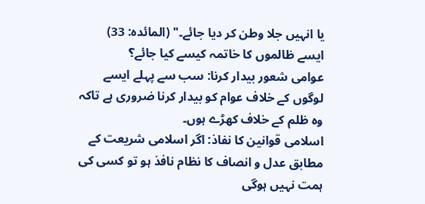یا انہیں جلا وطن کر دیا جائے۔" (المائدہ: 33)
ایسے ظالموں کا خاتمہ کیسے کیا جائے؟
عوامی شعور بیدار کرنا: سب سے پہلے ایسے لوگوں کے خلاف عوام کو بیدار کرنا ضروری ہے تاکہ وہ ظلم کے خلاف کھڑے ہوں۔
اسلامی قوانین کا نفاذ: اگر اسلامی شریعت کے مطابق عدل و انصاف کا نظام نافذ ہو تو کسی کی ہمت نہیں ہوگی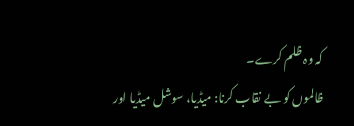کہ وہ ظلم کرے۔
ظالموں کو بے نقاب کرنا: میڈیا، سوشل میڈیا اور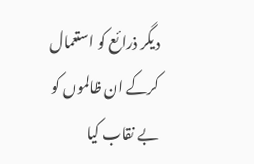دیگر ذرائع کو استعمال کرکے ان ظالموں کو بے نقاب کیا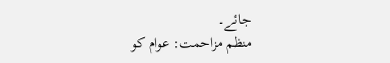جائے۔
منظم مزاحمت: عوام کو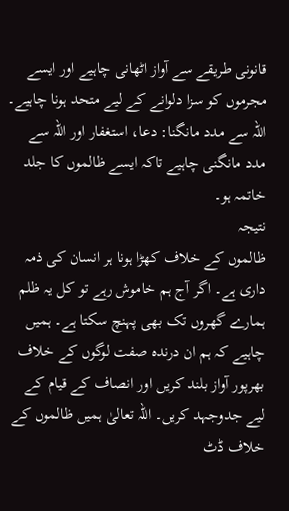قانونی طریقے سے آواز اٹھانی چاہیے اور ایسے مجرموں کو سزا دلوانے کے لیے متحد ہونا چاہیے۔
اللہ سے مدد مانگنا: دعا، استغفار اور اللہ سے مدد مانگنی چاہیے تاکہ ایسے ظالموں کا جلد خاتمہ ہو۔
نتیجہ
ظالموں کے خلاف کھڑا ہونا ہر انسان کی ذمہ داری ہے۔ اگر آج ہم خاموش رہے تو کل یہ ظلم ہمارے گھروں تک بھی پہنچ سکتا ہے۔ ہمیں چاہیے کہ ہم ان درندہ صفت لوگوں کے خلاف بھرپور آواز بلند کریں اور انصاف کے قیام کے لیے جدوجہد کریں۔ اللہ تعالیٰ ہمیں ظالموں کے خلاف ڈٹ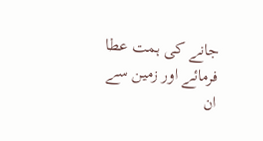جانے کی ہمت عطا فرمائے اور زمین سے ان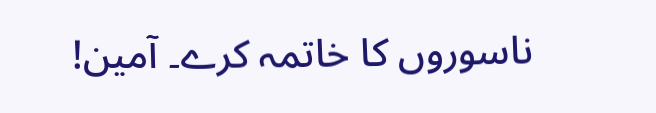ناسوروں کا خاتمہ کرے۔ آمین!